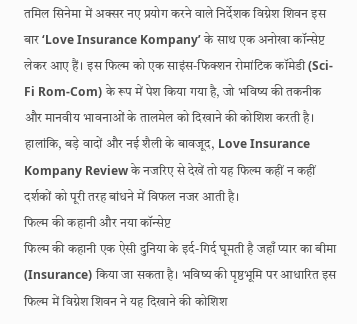तमिल सिनेमा में अक्सर नए प्रयोग करने वाले निर्देशक विग्नेश शिवन इस बार ‘Love Insurance Kompany’ के साथ एक अनोखा कॉन्सेप्ट लेकर आए हैं। इस फिल्म को एक साइंस-फिक्शन रोमांटिक कॉमेडी (Sci-Fi Rom-Com) के रूप में पेश किया गया है, जो भविष्य की तकनीक और मानवीय भावनाओं के तालमेल को दिखाने की कोशिश करती है। हालांकि, बड़े वादों और नई शैली के बावजूद, Love Insurance Kompany Review के नजरिए से देखें तो यह फिल्म कहीं न कहीं दर्शकों को पूरी तरह बांधने में विफल नजर आती है।
फिल्म की कहानी और नया कॉन्सेप्ट
फिल्म की कहानी एक ऐसी दुनिया के इर्द-गिर्द घूमती है जहाँ प्यार का बीमा (Insurance) किया जा सकता है। भविष्य की पृष्ठभूमि पर आधारित इस फिल्म में विग्नेश शिवन ने यह दिखाने की कोशिश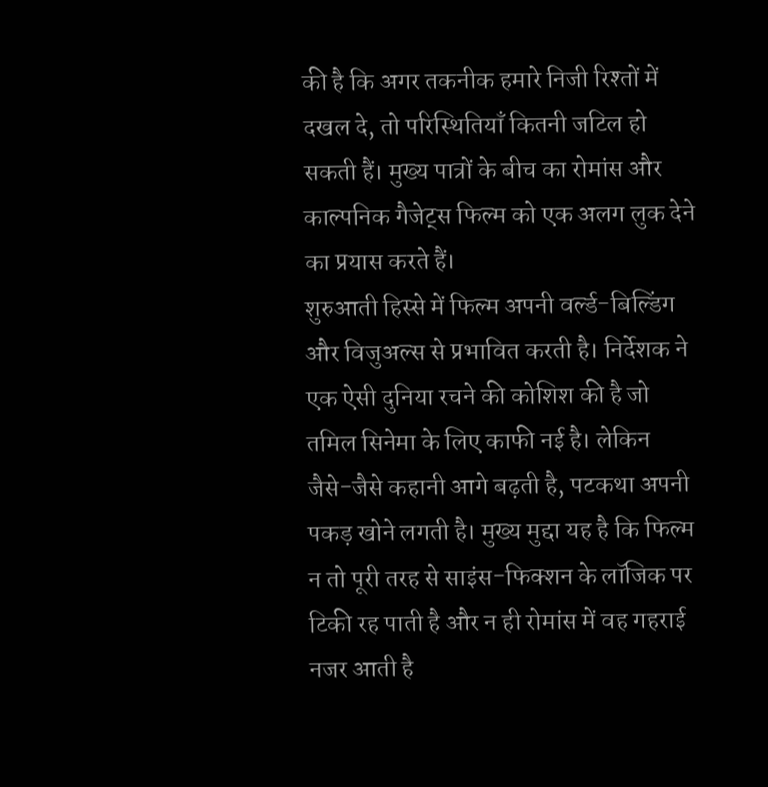की है कि अगर तकनीक हमारे निजी रिश्तों में दखल दे, तो परिस्थितियाँ कितनी जटिल हो सकती हैं। मुख्य पात्रों के बीच का रोमांस और काल्पनिक गैजेट्स फिल्म को एक अलग लुक देने का प्रयास करते हैं।
शुरुआती हिस्से में फिल्म अपनी वर्ल्ड-बिल्डिंग और विजुअल्स से प्रभावित करती है। निर्देशक ने एक ऐसी दुनिया रचने की कोशिश की है जो तमिल सिनेमा के लिए काफी नई है। लेकिन जैसे-जैसे कहानी आगे बढ़ती है, पटकथा अपनी पकड़ खोने लगती है। मुख्य मुद्दा यह है कि फिल्म न तो पूरी तरह से साइंस-फिक्शन के लॉजिक पर टिकी रह पाती है और न ही रोमांस में वह गहराई नजर आती है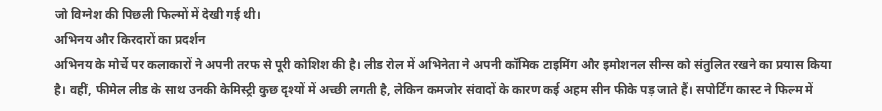जो विग्नेश की पिछली फिल्मों में देखी गई थी।
अभिनय और किरदारों का प्रदर्शन
अभिनय के मोर्चे पर कलाकारों ने अपनी तरफ से पूरी कोशिश की है। लीड रोल में अभिनेता ने अपनी कॉमिक टाइमिंग और इमोशनल सीन्स को संतुलित रखने का प्रयास किया है। वहीं, फीमेल लीड के साथ उनकी केमिस्ट्री कुछ दृश्यों में अच्छी लगती है, लेकिन कमजोर संवादों के कारण कई अहम सीन फीके पड़ जाते हैं। सपोर्टिंग कास्ट ने फिल्म में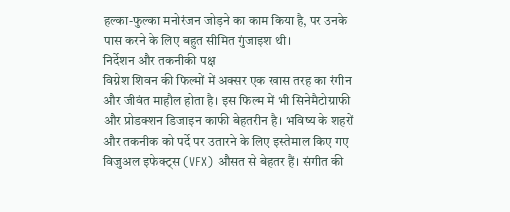हल्का-फुल्का मनोरंजन जोड़ने का काम किया है, पर उनके पास करने के लिए बहुत सीमित गुंजाइश थी।
निर्देशन और तकनीकी पक्ष
विग्नेश शिवन की फिल्मों में अक्सर एक खास तरह का रंगीन और जीवंत माहौल होता है। इस फिल्म में भी सिनेमैटोग्राफी और प्रोडक्शन डिजाइन काफी बेहतरीन है। भविष्य के शहरों और तकनीक को पर्दे पर उतारने के लिए इस्तेमाल किए गए विजुअल इफेक्ट्स (VFX) औसत से बेहतर हैं। संगीत की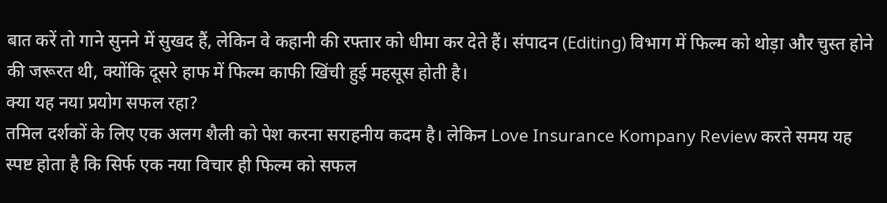बात करें तो गाने सुनने में सुखद हैं, लेकिन वे कहानी की रफ्तार को धीमा कर देते हैं। संपादन (Editing) विभाग में फिल्म को थोड़ा और चुस्त होने की जरूरत थी, क्योंकि दूसरे हाफ में फिल्म काफी खिंची हुई महसूस होती है।
क्या यह नया प्रयोग सफल रहा?
तमिल दर्शकों के लिए एक अलग शैली को पेश करना सराहनीय कदम है। लेकिन Love Insurance Kompany Review करते समय यह स्पष्ट होता है कि सिर्फ एक नया विचार ही फिल्म को सफल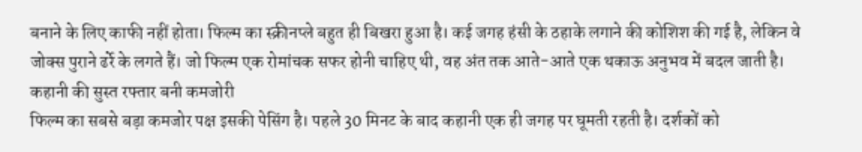बनाने के लिए काफी नहीं होता। फिल्म का स्क्रीनप्ले बहुत ही बिखरा हुआ है। कई जगह हंसी के ठहाके लगाने की कोशिश की गई है, लेकिन वे जोक्स पुराने ढर्रे के लगते हैं। जो फिल्म एक रोमांचक सफर होनी चाहिए थी, वह अंत तक आते-आते एक थकाऊ अनुभव में बदल जाती है।
कहानी की सुस्त रफ्तार बनी कमजोरी
फिल्म का सबसे बड़ा कमजोर पक्ष इसकी पेसिंग है। पहले 30 मिनट के बाद कहानी एक ही जगह पर घूमती रहती है। दर्शकों को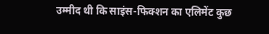उम्मीद थी कि साइंस-फिक्शन का एलिमेंट कुछ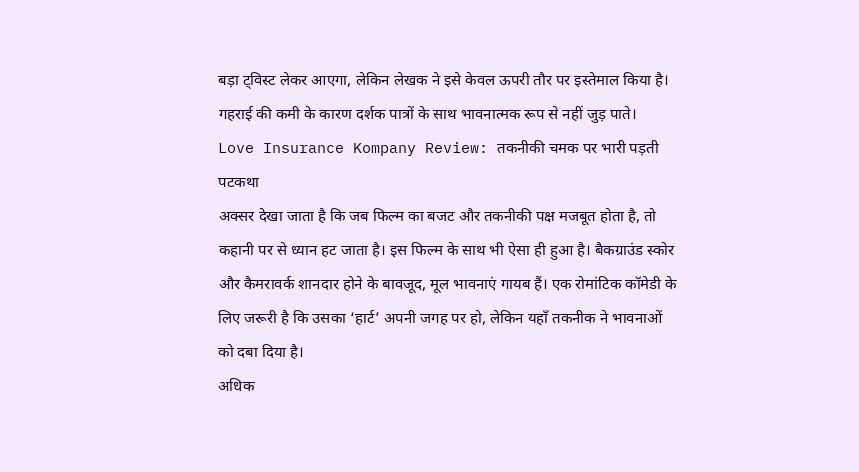बड़ा ट्विस्ट लेकर आएगा, लेकिन लेखक ने इसे केवल ऊपरी तौर पर इस्तेमाल किया है। गहराई की कमी के कारण दर्शक पात्रों के साथ भावनात्मक रूप से नहीं जुड़ पाते।
Love Insurance Kompany Review: तकनीकी चमक पर भारी पड़ती पटकथा
अक्सर देखा जाता है कि जब फिल्म का बजट और तकनीकी पक्ष मजबूत होता है, तो कहानी पर से ध्यान हट जाता है। इस फिल्म के साथ भी ऐसा ही हुआ है। बैकग्राउंड स्कोर और कैमरावर्क शानदार होने के बावजूद, मूल भावनाएं गायब हैं। एक रोमांटिक कॉमेडी के लिए जरूरी है कि उसका ‘हार्ट’ अपनी जगह पर हो, लेकिन यहाँ तकनीक ने भावनाओं को दबा दिया है।
अधिक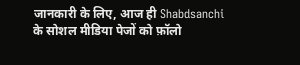जानकारी के लिए, आज ही Shabdsanchi के सोशल मीडिया पेजों को फ़ॉलो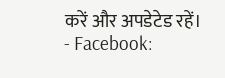करें और अपडेटेड रहें।
- Facebook: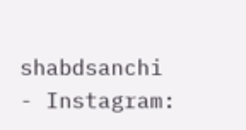shabdsanchi
- Instagram: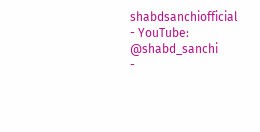shabdsanchiofficial
- YouTube: @shabd_sanchi
-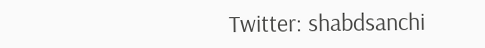Twitter: shabdsanchi